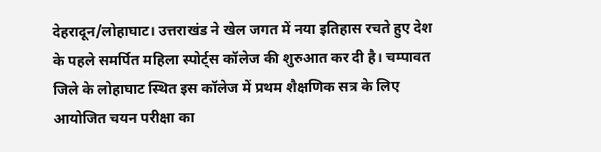देहरादून/लोहाघाट। उत्तराखंड ने खेल जगत में नया इतिहास रचते हुए देश के पहले समर्पित महिला स्पोर्ट्स कॉलेज की शुरुआत कर दी है। चम्पावत जिले के लोहाघाट स्थित इस कॉलेज में प्रथम शैक्षणिक सत्र के लिए आयोजित चयन परीक्षा का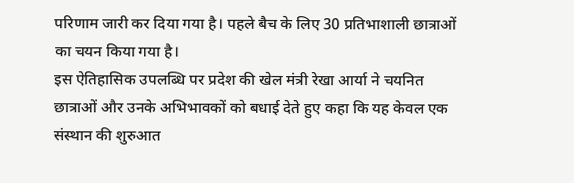परिणाम जारी कर दिया गया है। पहले बैच के लिए 30 प्रतिभाशाली छात्राओं का चयन किया गया है।
इस ऐतिहासिक उपलब्धि पर प्रदेश की खेल मंत्री रेखा आर्या ने चयनित छात्राओं और उनके अभिभावकों को बधाई देते हुए कहा कि यह केवल एक संस्थान की शुरुआत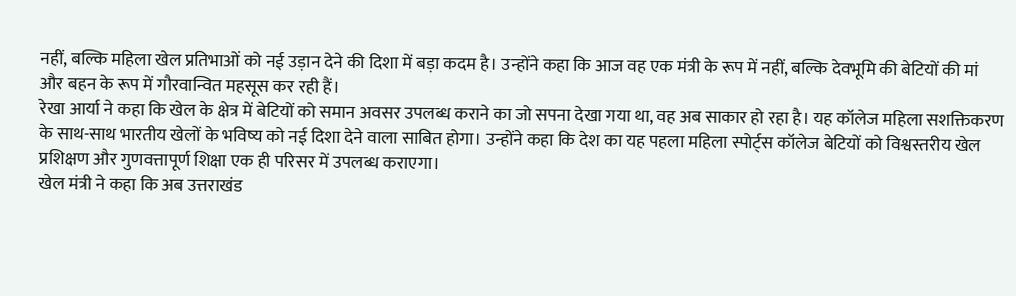नहीं, बल्कि महिला खेल प्रतिभाओं को नई उड़ान देने की दिशा में बड़ा कदम है। उन्होंने कहा कि आज वह एक मंत्री के रूप में नहीं, बल्कि देवभूमि की बेटियों की मां और बहन के रूप में गौरवान्वित महसूस कर रही हैं।
रेखा आर्या ने कहा कि खेल के क्षेत्र में बेटियों को समान अवसर उपलब्ध कराने का जो सपना देखा गया था, वह अब साकार हो रहा है। यह कॉलेज महिला सशक्तिकरण के साथ-साथ भारतीय खेलों के भविष्य को नई दिशा देने वाला साबित होगा। उन्होंने कहा कि देश का यह पहला महिला स्पोर्ट्स कॉलेज बेटियों को विश्वस्तरीय खेल प्रशिक्षण और गुणवत्तापूर्ण शिक्षा एक ही परिसर में उपलब्ध कराएगा।
खेल मंत्री ने कहा कि अब उत्तराखंड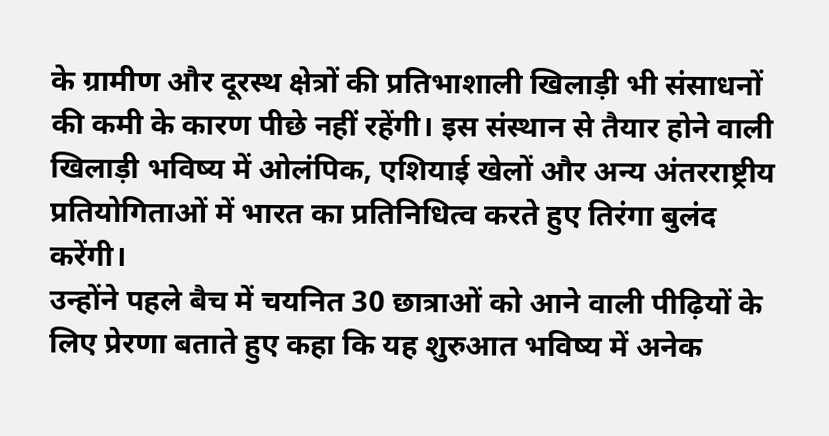के ग्रामीण और दूरस्थ क्षेत्रों की प्रतिभाशाली खिलाड़ी भी संसाधनों की कमी के कारण पीछे नहीं रहेंगी। इस संस्थान से तैयार होने वाली खिलाड़ी भविष्य में ओलंपिक, एशियाई खेलों और अन्य अंतरराष्ट्रीय प्रतियोगिताओं में भारत का प्रतिनिधित्व करते हुए तिरंगा बुलंद करेंगी।
उन्होंने पहले बैच में चयनित 30 छात्राओं को आने वाली पीढ़ियों के लिए प्रेरणा बताते हुए कहा कि यह शुरुआत भविष्य में अनेक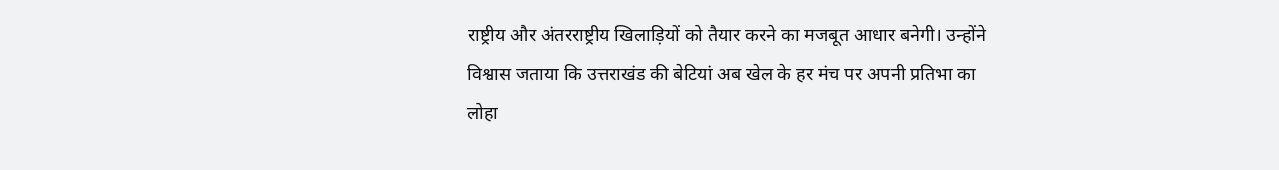राष्ट्रीय और अंतरराष्ट्रीय खिलाड़ियों को तैयार करने का मजबूत आधार बनेगी। उन्होंने विश्वास जताया कि उत्तराखंड की बेटियां अब खेल के हर मंच पर अपनी प्रतिभा का लोहा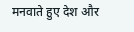मनवाते हुए देश और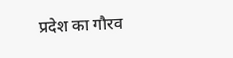प्रदेश का गौरव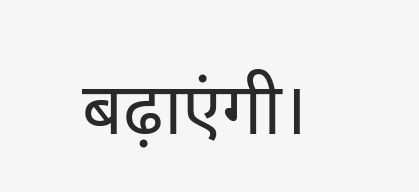बढ़ाएंगी।